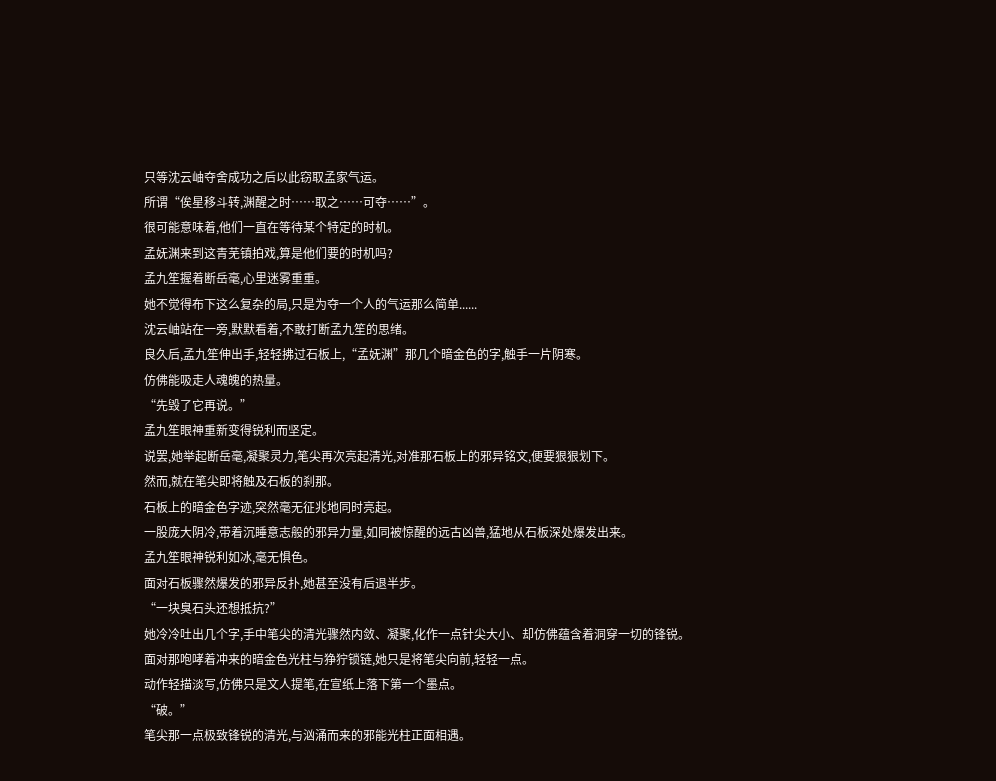只等沈云岫夺舍成功之后以此窃取孟家气运。
所谓“俟星移斗转,渊醒之时……取之……可夺……”。
很可能意味着,他们一直在等待某个特定的时机。
孟妩渊来到这青芜镇拍戏,算是他们要的时机吗?
孟九笙握着断岳毫,心里迷雾重重。
她不觉得布下这么复杂的局,只是为夺一个人的气运那么简单......
沈云岫站在一旁,默默看着,不敢打断孟九笙的思绪。
良久后,孟九笙伸出手,轻轻拂过石板上,“孟妩渊”那几个暗金色的字,触手一片阴寒。
仿佛能吸走人魂魄的热量。
“先毁了它再说。”
孟九笙眼神重新变得锐利而坚定。
说罢,她举起断岳毫,凝聚灵力,笔尖再次亮起清光,对准那石板上的邪异铭文,便要狠狠划下。
然而,就在笔尖即将触及石板的刹那。
石板上的暗金色字迹,突然毫无征兆地同时亮起。
一股庞大阴冷,带着沉睡意志般的邪异力量,如同被惊醒的远古凶兽,猛地从石板深处爆发出来。
孟九笙眼神锐利如冰,毫无惧色。
面对石板骤然爆发的邪异反扑,她甚至没有后退半步。
“一块臭石头还想抵抗?”
她冷冷吐出几个字,手中笔尖的清光骤然内敛、凝聚,化作一点针尖大小、却仿佛蕴含着洞穿一切的锋锐。
面对那咆哮着冲来的暗金色光柱与狰狞锁链,她只是将笔尖向前,轻轻一点。
动作轻描淡写,仿佛只是文人提笔,在宣纸上落下第一个墨点。
“破。”
笔尖那一点极致锋锐的清光,与汹涌而来的邪能光柱正面相遇。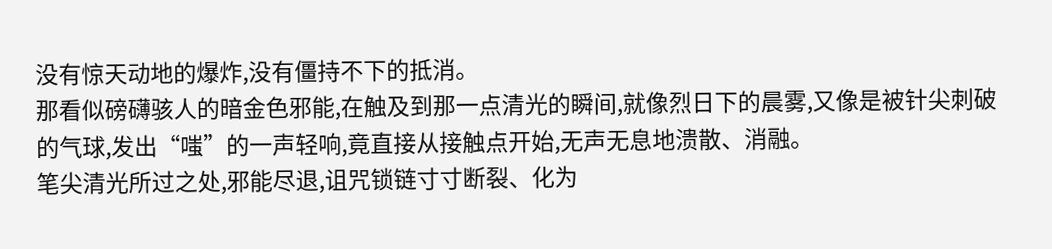没有惊天动地的爆炸,没有僵持不下的抵消。
那看似磅礴骇人的暗金色邪能,在触及到那一点清光的瞬间,就像烈日下的晨雾,又像是被针尖刺破的气球,发出“嗤”的一声轻响,竟直接从接触点开始,无声无息地溃散、消融。
笔尖清光所过之处,邪能尽退,诅咒锁链寸寸断裂、化为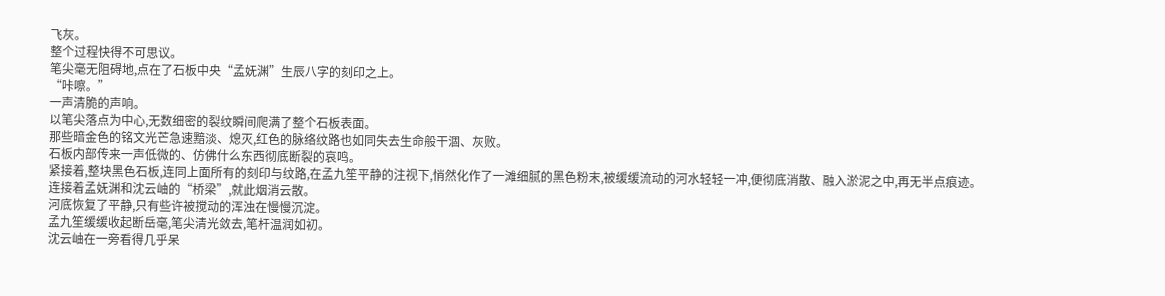飞灰。
整个过程快得不可思议。
笔尖毫无阻碍地,点在了石板中央“孟妩渊”生辰八字的刻印之上。
“咔嚓。”
一声清脆的声响。
以笔尖落点为中心,无数细密的裂纹瞬间爬满了整个石板表面。
那些暗金色的铭文光芒急速黯淡、熄灭,红色的脉络纹路也如同失去生命般干涸、灰败。
石板内部传来一声低微的、仿佛什么东西彻底断裂的哀鸣。
紧接着,整块黑色石板,连同上面所有的刻印与纹路,在孟九笙平静的注视下,悄然化作了一滩细腻的黑色粉末,被缓缓流动的河水轻轻一冲,便彻底消散、融入淤泥之中,再无半点痕迹。
连接着孟妩渊和沈云岫的“桥梁”,就此烟消云散。
河底恢复了平静,只有些许被搅动的浑浊在慢慢沉淀。
孟九笙缓缓收起断岳毫,笔尖清光敛去,笔杆温润如初。
沈云岫在一旁看得几乎呆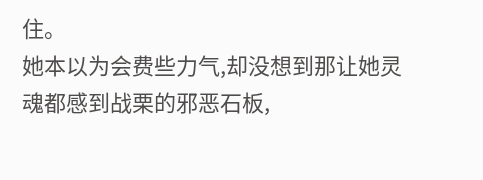住。
她本以为会费些力气,却没想到那让她灵魂都感到战栗的邪恶石板,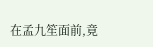在孟九笙面前,竟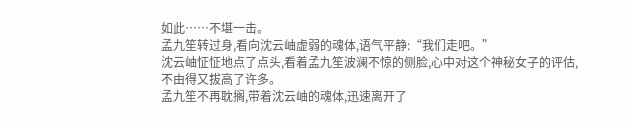如此……不堪一击。
孟九笙转过身,看向沈云岫虚弱的魂体,语气平静:“我们走吧。”
沈云岫怔怔地点了点头,看着孟九笙波澜不惊的侧脸,心中对这个神秘女子的评估,不由得又拔高了许多。
孟九笙不再耽搁,带着沈云岫的魂体,迅速离开了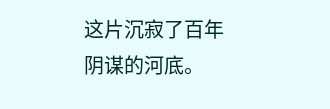这片沉寂了百年阴谋的河底。